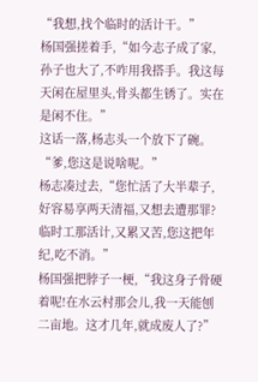“我想,找个临时的活计干。”
杨国强搓着手,“如今志子成了家,孙子也大了,不咋用我搭手。我这每天闲在屋里头,骨头都生锈了。实在是闲不住。”
这话一落,杨志头一个放下了碗。
“爹,您这是说啥呢。”
杨志凑过去,“您忙活了大半辈子,好容易享两天清福,又想去遭那罪?临时工那活计,又累又苦,您这把年纪,吃不消。”
杨国强把脖子一梗,“我这身子骨硬着呢!在水云村那会儿,我一天能刨二亩地。这才几年,就成废人了?”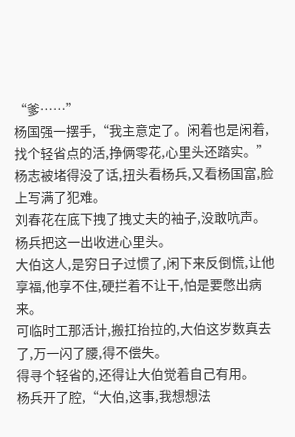“爹……”
杨国强一摆手,“我主意定了。闲着也是闲着,找个轻省点的活,挣俩零花,心里头还踏实。”
杨志被堵得没了话,扭头看杨兵,又看杨国富,脸上写满了犯难。
刘春花在底下拽了拽丈夫的袖子,没敢吭声。
杨兵把这一出收进心里头。
大伯这人,是穷日子过惯了,闲下来反倒慌,让他享福,他享不住,硬拦着不让干,怕是要憋出病来。
可临时工那活计,搬扛抬拉的,大伯这岁数真去了,万一闪了腰,得不偿失。
得寻个轻省的,还得让大伯觉着自己有用。
杨兵开了腔,“大伯,这事,我想想法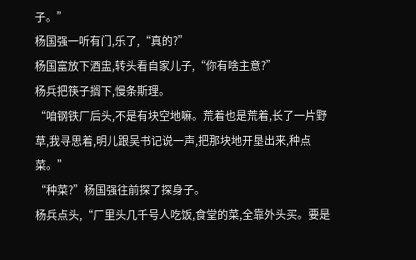子。”
杨国强一听有门,乐了,“真的?”
杨国富放下酒盅,转头看自家儿子,“你有啥主意?”
杨兵把筷子搁下,慢条斯理。
“咱钢铁厂后头,不是有块空地嘛。荒着也是荒着,长了一片野草,我寻思着,明儿跟吴书记说一声,把那块地开垦出来,种点菜。”
“种菜?”杨国强往前探了探身子。
杨兵点头,“厂里头几千号人吃饭,食堂的菜,全靠外头买。要是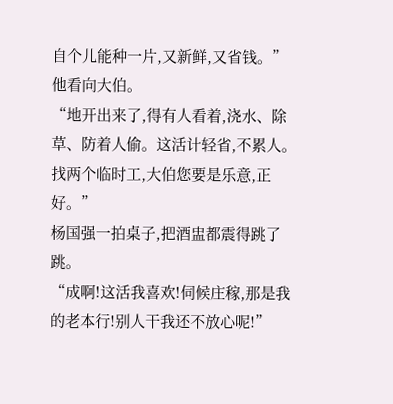自个儿能种一片,又新鲜,又省钱。”
他看向大伯。
“地开出来了,得有人看着,浇水、除草、防着人偷。这活计轻省,不累人。找两个临时工,大伯您要是乐意,正好。”
杨国强一拍桌子,把酒盅都震得跳了跳。
“成啊!这活我喜欢!伺候庄稼,那是我的老本行!别人干我还不放心呢!”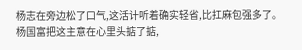杨志在旁边松了口气,这活计听着确实轻省,比扛麻包强多了。
杨国富把这主意在心里头掂了掂,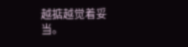越掂越觉着妥当。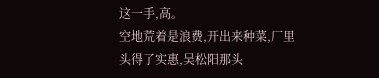这一手,高。
空地荒着是浪费,开出来种菜,厂里头得了实惠,吴松阳那头